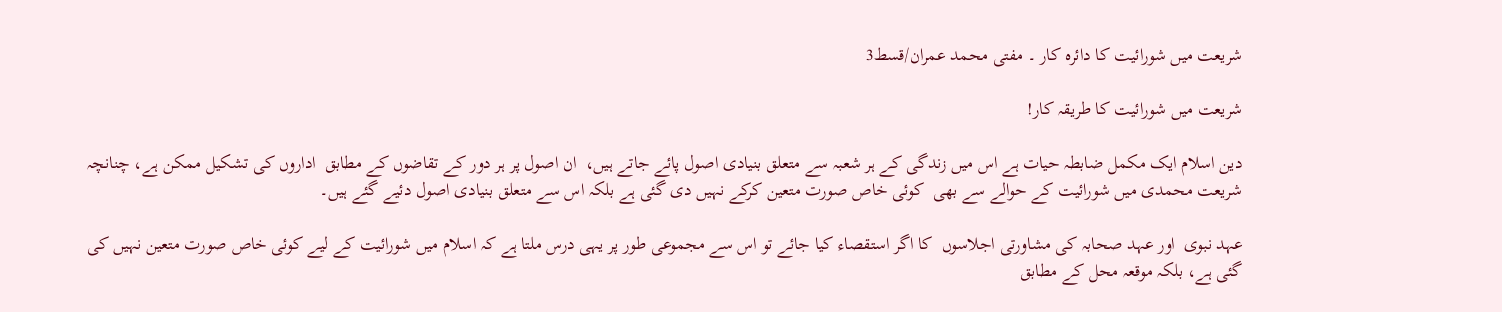شریعت میں شورائیت کا دائرہ کار ۔ مفتی محمد عمران/قسط3

شریعت میں شورائیت کا طریقہ کار!

دین اسلام ایک مکمل ضابطہ حیات ہے اس میں زندگی کے ہر شعبہ سے متعلق بنیادی اصول پائے جاتے ہیں،  ان اصول پر ہر دور کے تقاضوں کے مطابق  اداروں کی تشکیل ممکن ہے، چنانچہ شریعت محمدی میں شورائیت کے حوالے سے بھی  کوئی خاص صورت متعین کرکے نہیں دی گئی ہے بلکہ اس سے متعلق بنیادی اصول دئیے گئے ہیں۔

عہد نبوی  اور عہد صحابہ کی مشاورتی اجلاسوں  کا اگر استقصاء کیا جائے تو اس سے مجموعی طور پر یہی درس ملتا ہے کہ اسلام میں شورائیت کے لیے کوئی خاص صورت متعین نہیں کی گئی ہے، بلکہ موقعہ محل کے مطابق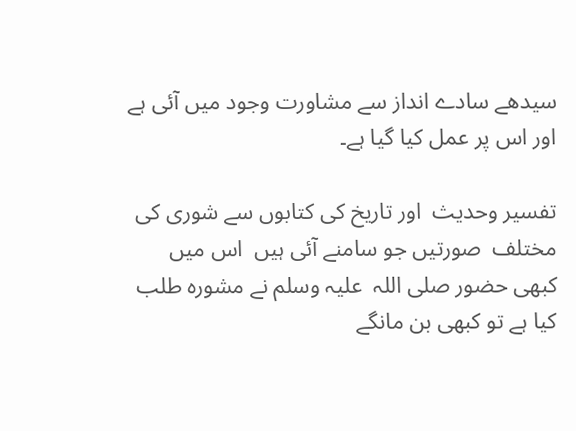سیدھے سادے انداز سے مشاورت وجود میں آئی ہے اور اس پر عمل کیا گیا ہے۔

تفسیر وحدیث  اور تاریخ کی کتابوں سے شوری کی مختلف  صورتیں جو سامنے آئی ہیں  اس میں کبھی حضور صلی اللہ  علیہ وسلم نے مشورہ طلب کیا ہے تو کبھی بن مانگے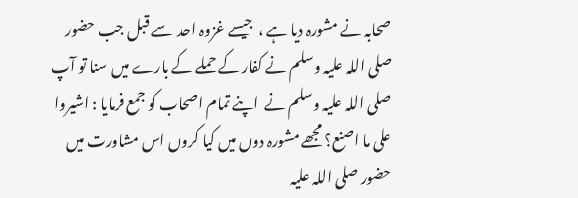صحابہ نے مشورہ دیا ہے ،  جیسے غزوہ احد  سے قبل جب حضور صلی اللہ علیہ وسلم نے کفار کے حملے کے بارے میں سنا تو آپ  صلی اللہ علیہ وسلم نے  اپنے تمام اصحاب کو جمع فرمایا : اشیروا  علی ما اصنع؟ مجھے مشورہ دوں میں کیا کروں اس مشاورت میں حضور صلی اللہ علیہ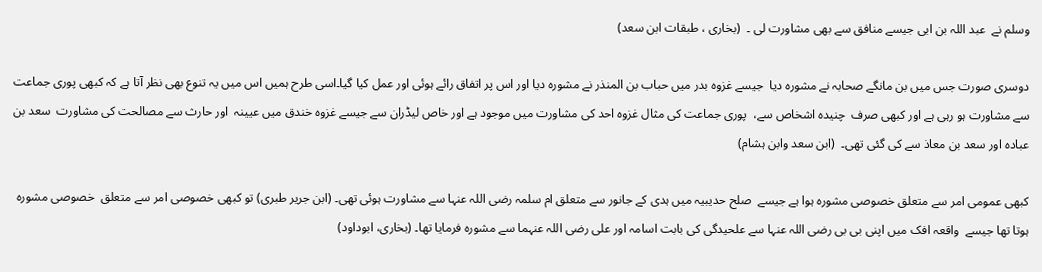وسلم نے  عبد اللہ بن ابی جیسے منافق سے بھی مشاورت لی ۔  (بخاری ، طبقات ابن سعد)

دوسری صورت جس میں بن مانگے صحابہ نے مشورہ دیا  جیسے غزوہ بدر میں حباب بن المنذر نے مشورہ دیا اور اس پر اتفاق رائے ہوئی اور عمل کیا گیا۔اسی طرح ہمیں اس میں یہ تنوع بھی نظر آتا ہے کہ کبھی پوری جماعت سے مشاورت ہو رہی ہے اور کبھی صرف  چنیدہ اشخاص سے،  پوری جماعت کی مثال غزوہ احد کی مشاورت میں موجود ہے اور خاص لیڈران سے جیسے غزوہ خندق میں عیینہ  اور حارث سے مصالحت کی مشاورت  سعد بن عبادہ اور سعد بن معاذ سے کی گئی تھی۔  (ابن سعد وابن ہشام)

کبھی عمومی امر سے متعلق خصوصی مشورہ ہوا ہے جیسے  صلح حدیبیہ میں ہدی کے جانور سے متعلق ام سلمہ رضی اللہ عنہا سے مشاورت ہوئی تھی۔ (ابن جریر طبری) تو کبھی خصوصی امر سے متعلق  خصوصی مشورہ ہوتا تھا جیسے  واقعہ افک میں اپنی بی بی رضی اللہ عنہا سے علحیدگی کی بابت اسامہ اور علی رضی اللہ عنہما سے مشورہ فرمایا تھا۔ (بخاری، ابوداود)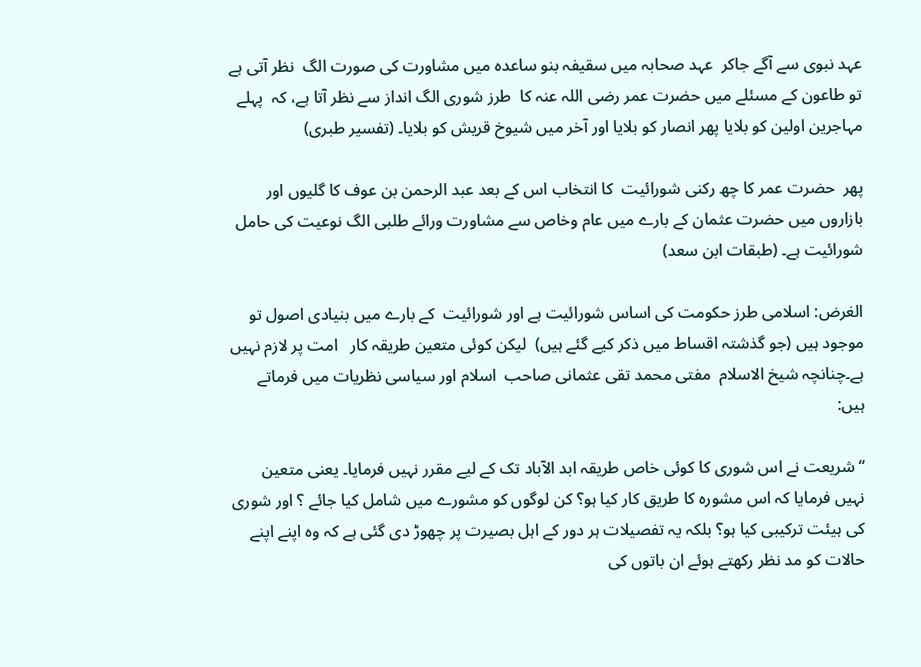عہد نبوی سے آگے جاکر  عہد صحابہ میں سقیفہ بنو ساعدہ میں مشاورت کی صورت الگ  نظر آتی ہے تو طاعون کے مسئلے میں حضرت عمر رضی اللہ عنہ کا  طرز شوری الگ انداز سے نظر آتا ہے، کہ  پہلے مہاجرین اولین کو بلایا پھر انصار کو بلایا اور آخر میں شیوخ قریش کو بلایا۔ (تفسیر طبری)

پھر  حضرت عمر کا چھ رکنی شورائیت  کا انتخاب اس کے بعد عبد الرحمن بن عوف کا گلیوں اور بازاروں میں حضرت عثمان کے بارے میں عام وخاص سے مشاورت ورائے طلبی الگ نوعیت کی حامل شورائیت ہے۔ (طبقات ابن سعد)

الغرض: اسلامی طرز حکومت کی اساس شورائیت ہے اور شورائیت  کے بارے میں بنیادی اصول تو موجود ہیں (جو گذشتہ اقساط میں ذکر کیے گئے ہیں)  لیکن کوئی متعین طریقہ کار   امت پر لازم نہیں ہے۔چنانچہ شیخ الاسلام  مفتی محمد تقی عثمانی صاحب  اسلام اور سیاسی نظریات میں فرماتے ہیں:

“شریعت نے اس شوری کا کوئی خاص طریقہ ابد الآباد تک کے لیے مقرر نہیں فرمایا۔ یعنی متعین نہیں فرمایا کہ اس مشورہ کا طریق کار کیا ہو؟ کن لوگوں کو مشورے میں شامل کیا جائے ؟ اور شوری کی ہیئت ترکیبی کیا ہو؟ بلکہ یہ تفصیلات ہر دور کے اہل بصیرت پر چھوڑ دی گئی ہے کہ وہ اپنے اپنے حالات کو مد نظر رکھتے ہوئے ان باتوں کی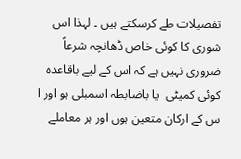تفصیلات طے کرسکتے ہیں ۔ لہذا اس شوری کا کوئی خاص ڈھانچہ شرعاً  ضروری نہیں ہے کہ اس کے لیے باقاعدہ کوئی کمیٹی  یا باضابطہ اسمبلی ہو اور ا س کے ارکان متعین ہوں اور ہر معاملے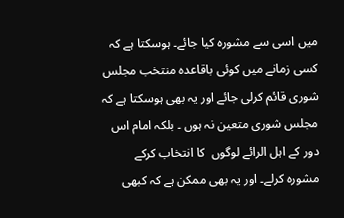میں اسی سے مشورہ کیا جائے۔ ہوسکتا ہے کہ کسی زمانے میں کوئی باقاعدہ منتخب مجلس شوری قائم کرلی جائے اور یہ بھی ہوسکتا ہے کہ مجلس شوری متعین نہ ہوں ۔ بلکہ امام اس دور کے اہل الرائے لوگوں  کا انتخاب کرکے مشورہ کرلے۔ اور یہ بھی ممکن ہے کہ کبھی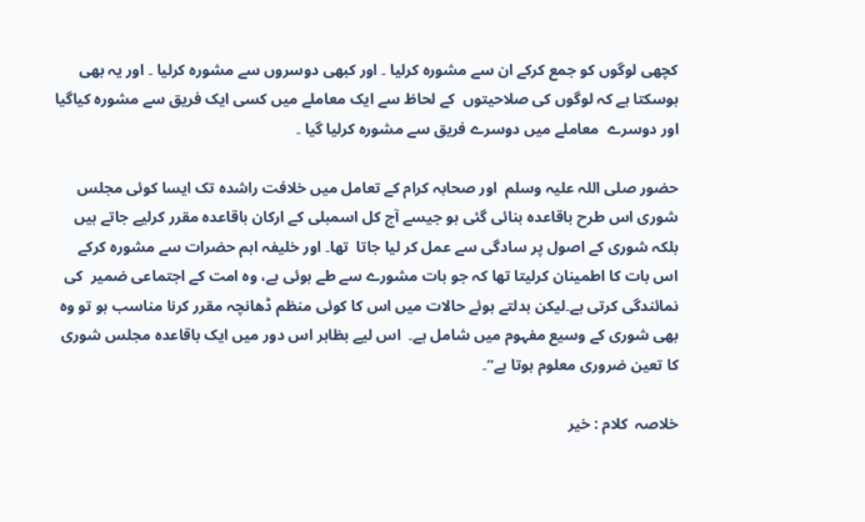کچھی لوگوں کو جمع کرکے ان سے مشورہ کرلیا ۔ اور کبھی دوسروں سے مشورہ کرلیا ۔ اور یہ بھی ہوسکتا ہے کہ لوگوں کی صلاحیتوں  کے لحاظ سے ایک معاملے میں کسی ایک فریق سے مشورہ کیاگیا اور دوسرے  معاملے میں دوسرے فریق سے مشورہ کرلیا گیا ۔

حضور صلی اللہ علیہ وسلم  اور صحابہ کرام کے تعامل میں خلافت راشدہ تک ایسا کوئی مجلس شوری اس طرح باقاعدہ بنائی گئی ہو جیسے آج کل اسمبلی کے ارکان باقاعدہ مقرر کرلیے جاتے ہیں بلکہ شوری کے اصول پر سادگی سے عمل کر لیا جاتا  تھا۔ اور خلیفہ اہم حضرات سے مشورہ کرکے اس بات کا اطمینان کرلیتا تھا کہ جو بات مشورے سے طے ہوئی ہے، وہ امت کے اجتماعی ضمیر  کی نمائندگی کرتی ہے۔لیکن بدلتے ہوئے حالات میں اس کا کوئی منظم ڈھانچہ مقرر کرنا مناسب ہو تو وہ بھی شوری کے وسیع مفہوم میں شامل ہے۔  اس لیے بظاہر اس دور میں ایک باقاعدہ مجلس شوری کا تعین ضروری معلوم ہوتا ہے”۔

خلاصہ  کلام : خیر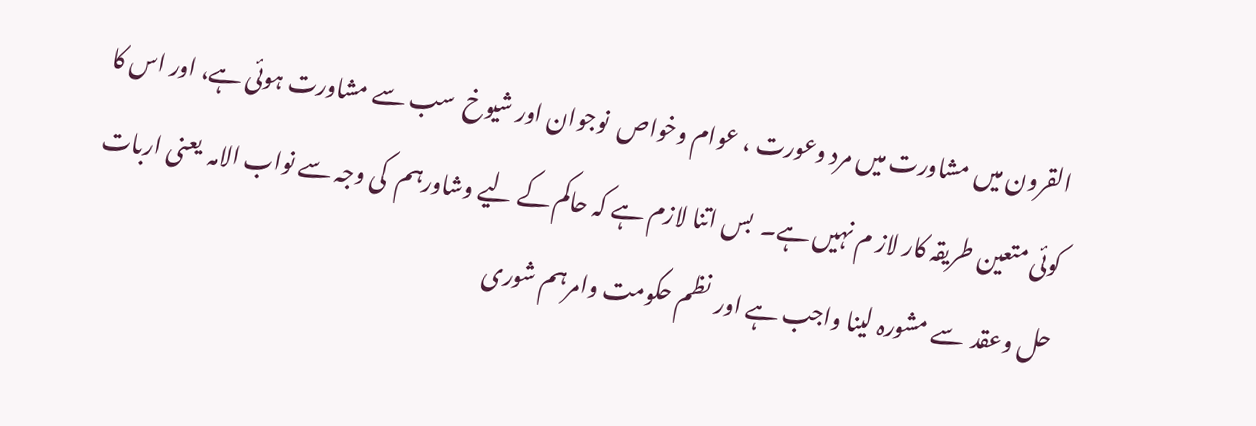القرون میں مشاورت میں مرد وعورت ، عوام وخواص  نوجوان اور شیوخ  سب سے مشاورت ہوئی ہے، اور اس کا کوئی متعین طریقہ کار لاز م نہیں ہے۔  بس اتنا لازم ہے کہ حاکم کے لیے وشاورہم  کی وجہ سے نواب الامہ  یعنی اربات حل وعقد  سے مشورہ لینا واجب ہے اور  نظم حکومت وامرہم شوری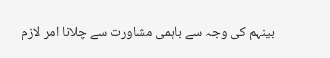بینہم کی وجہ سے باہمی مشاورت سے چلانا امر لازم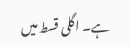ہے۔ اگلی قسط میں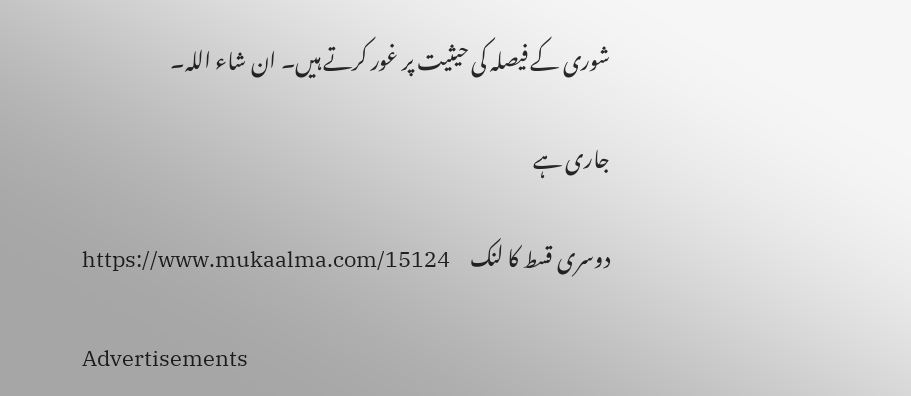شوری کے فیصلہ کی حیثیت پر غور کرتے ہیں۔ ان شاء اللہ۔

جاری ہے

دوسری قسط کا لنک     https://www.mukaalma.com/15124

Advertisements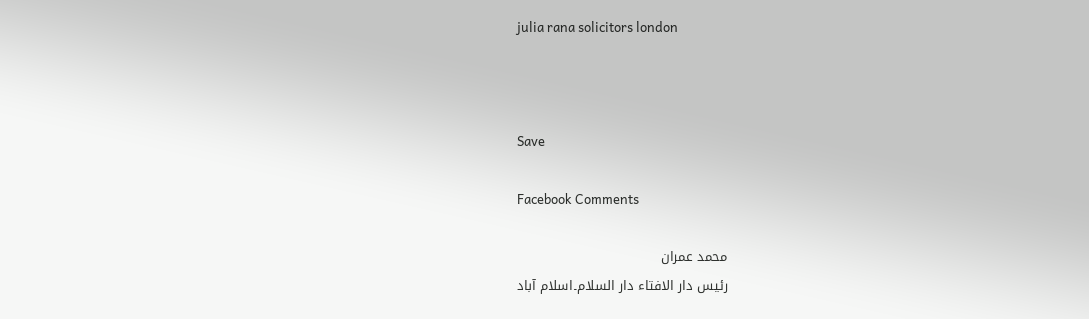julia rana solicitors london



Save

Facebook Comments

محمد عمران
رئیس دار الافتاء دار السلام۔اسلام آباد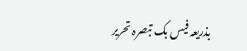بذریعہ فیس بک تبصرہ تحریر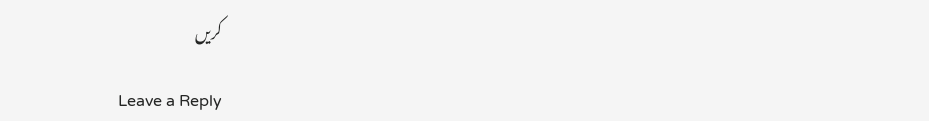کریں

Leave a Reply